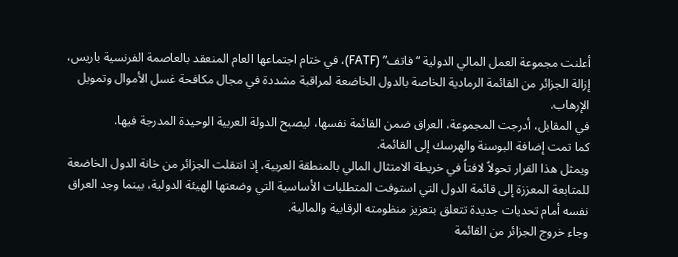أعلنت مجموعة العمل المالي الدولية “فاتف” (FATF)، في ختام اجتماعها العام المنعقد بالعاصمة الفرنسية باريس، إزالة الجزائر من القائمة الرمادية الخاصة بالدول الخاضعة لمراقبة مشددة في مجال مكافحة غسل الأموال وتمويل الإرهاب.
في المقابل، أدرجت المجموعة، العراق ضمن القائمة نفسها، ليصبح الدولة العربية الوحيدة المدرجة فيها.
كما تمت إضافة البوسنة والهرسك إلى القائمة.
ويمثل هذا القرار تحولاً لافتاً في خريطة الامتثال المالي بالمنطقة العربية، إذ انتقلت الجزائر من خانة الدول الخاضعة للمتابعة المعززة إلى قائمة الدول التي استوفت المتطلبات الأساسية التي وضعتها الهيئة الدولية، بينما وجد العراق نفسه أمام تحديات جديدة تتعلق بتعزيز منظومته الرقابية والمالية.
وجاء خروج الجزائر من القائمة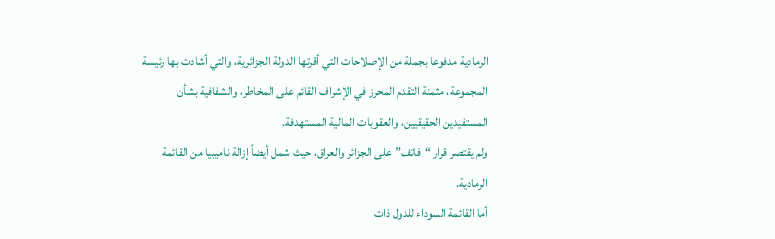الرمادية مدفوعا بجملة من الإصلاحات التي أقرتها الدولة الجزائرية، والتي أشادت بها رئيسة المجموعة، مثمنة التقدم المحرز في الإشراف القائم على المخاطر، والشفافية بشأن المستفيدين الحقيقيين، والعقوبات المالية المستهدفة.
ولم يقتصر قرار “فاتف” على الجزائر والعراق، حيث شمل أيضاً إزالة ناميبيا من القائمة الرمادية.
أما القائمة السوداء للدول ذات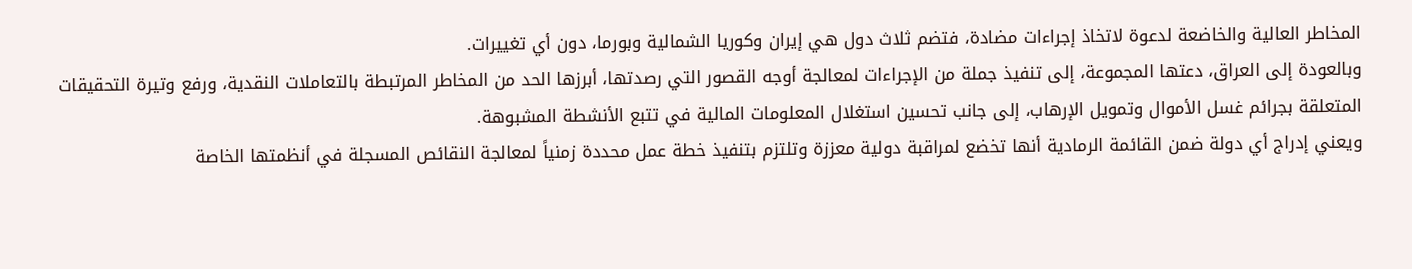المخاطر العالية والخاضعة لدعوة لاتخاذ إجراءات مضادة، فتضم ثلاث دول هي إيران وكوريا الشمالية وبورما، دون أي تغييرات.
وبالعودة إلى العراق، دعتها المجموعة، إلى تنفيذ جملة من الإجراءات لمعالجة أوجه القصور التي رصدتها، أبرزها الحد من المخاطر المرتبطة بالتعاملات النقدية، ورفع وتيرة التحقيقات المتعلقة بجرائم غسل الأموال وتمويل الإرهاب، إلى جانب تحسين استغلال المعلومات المالية في تتبع الأنشطة المشبوهة.
ويعني إدراج أي دولة ضمن القائمة الرمادية أنها تخضع لمراقبة دولية معززة وتلتزم بتنفيذ خطة عمل محددة زمنياً لمعالجة النقائص المسجلة في أنظمتها الخاصة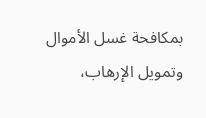بمكافحة غسل الأموال وتمويل الإرهاب،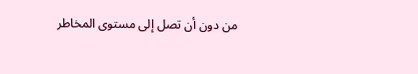من دون أن تصل إلى مستوى المخاطر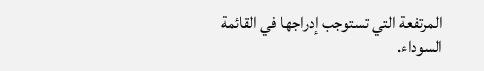المرتفعة التي تستوجب إدراجها في القائمة السوداء.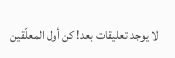لا يوجد تعليقات بعد! كن أول المعلّقين